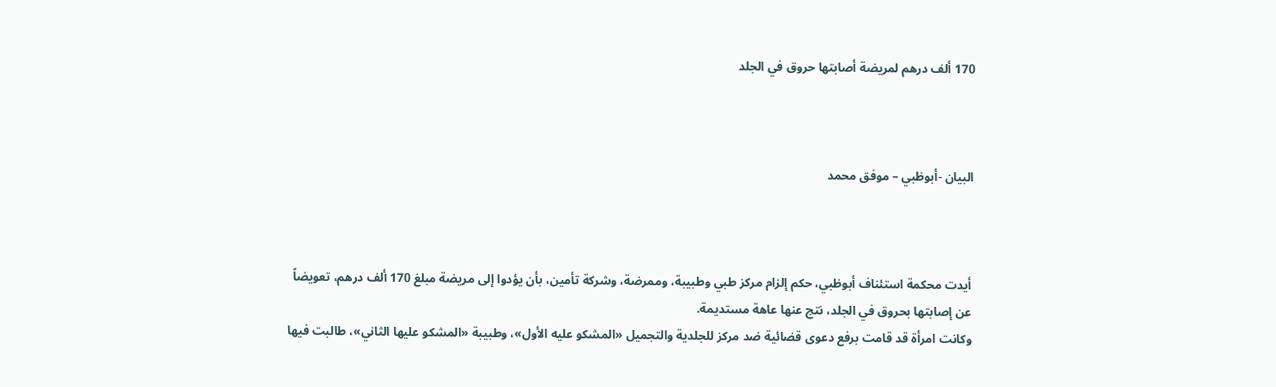170 ألف درهم لمريضة أصابتها حروق في الجلد



البيان -أبوظبي – موفق محمد



أيدت محكمة استئناف أبوظبي، حكم إلزام مركز طبي وطبيبة، وممرضة، وشركة تأمين، بأن يؤدوا إلى مريضة مبلغ 170 ألف درهم، تعويضاً عن إصابتها بحروق في الجلد، نتج عنها عاهة مستديمة.
وكانت امرأة قد قامت برفع دعوى قضائية ضد مركز للجلدية والتجميل «المشكو عليه الأول»، وطبيبة «المشكو عليها الثاني»، طالبت فيها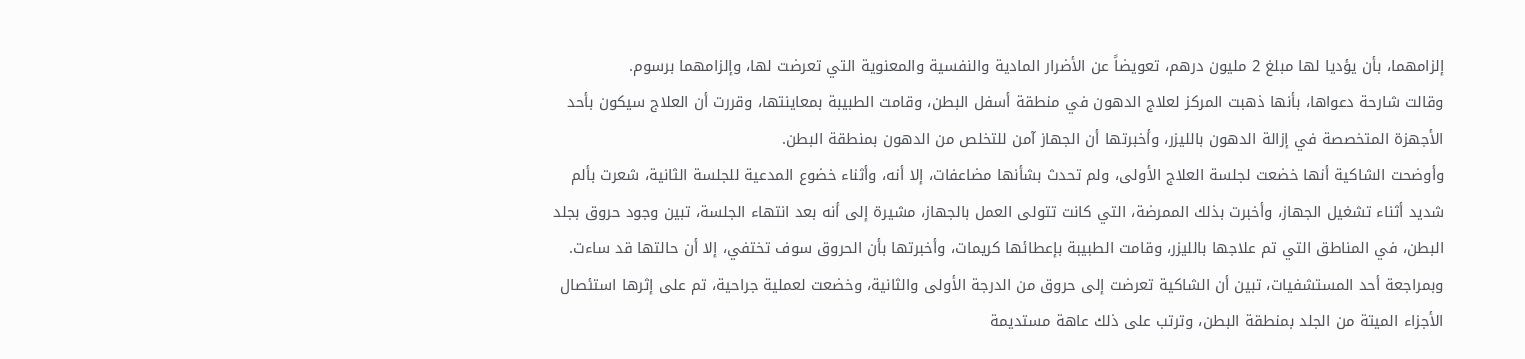إلزامهما، بأن يؤديا لها مبلغ 2 مليون درهم، تعويضاً عن الأضرار المادية والنفسية والمعنوية التي تعرضت لها، وإلزامهما برسوم.
وقالت شارحة دعواها، بأنها ذهبت المركز لعلاج الدهون في منطقة أسفل البطن، وقامت الطبيبة بمعاينتها، وقررت أن العلاج سيكون بأحد الأجهزة المتخصصة في إزالة الدهون بالليزر، وأخبرتها أن الجهاز آمن للتخلص من الدهون بمنطقة البطن.
وأوضحت الشاكية أنها خضعت لجلسة العلاج الأولى، ولم تحدث بشأنها مضاعفات، إلا أنه، وأثناء خضوع المدعية للجلسة الثانية، شعرت بألم شديد أثناء تشغيل الجهاز، وأخبرت بذلك الممرضة، التي كانت تتولى العمل بالجهاز، مشيرة إلى أنه بعد انتهاء الجلسة، تبين وجود حروق بجلد البطن، في المناطق التي تم علاجها بالليزر، وقامت الطبيبة بإعطائها كريمات، وأخبرتها بأن الحروق سوف تختفي، إلا أن حالتها قد ساءت.
وبمراجعة أحد المستشفيات، تبين أن الشاكية تعرضت إلى حروق من الدرجة الأولى والثانية، وخضعت لعملية جراحية، تم على إثرها استئصال الأجزاء الميتة من الجلد بمنطقة البطن، وترتب على ذلك عاهة مستديمة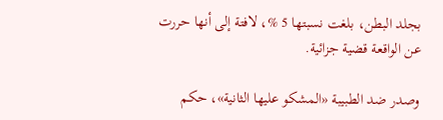بجلد البطن، بلغت نسبتها 5 %، لافتة إلى أنها حررت عن الواقعة قضية جزائية.

وصدر ضد الطبيبة «المشكو عليها الثانية»، حكم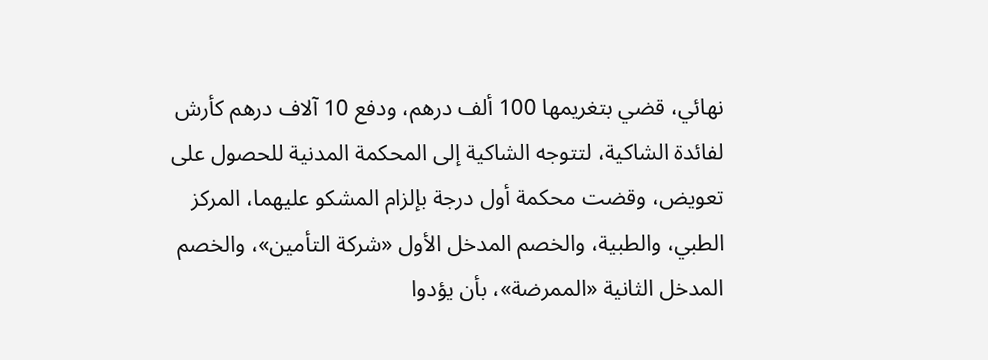نهائي، قضي بتغريمها 100 ألف درهم، ودفع 10 آلاف درهم كأرش لفائدة الشاكية، لتتوجه الشاكية إلى المحكمة المدنية للحصول على تعويض، وقضت محكمة أول درجة بإلزام المشكو عليهما، المركز الطبي، والطبية، والخصم المدخل الأول «شركة التأمين»، والخصم المدخل الثانية «الممرضة»، بأن يؤدوا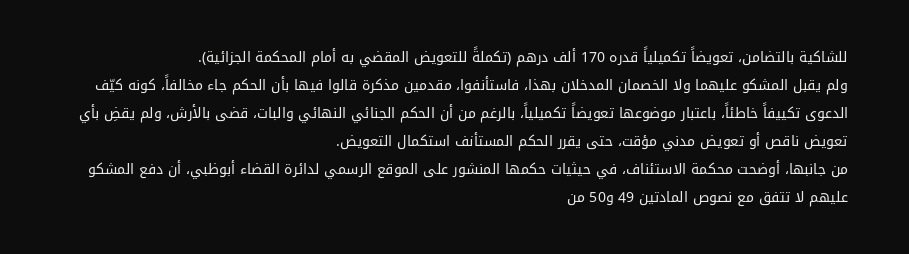للشاكية بالتضامن، تعويضاً تكميلياً قدره 170 ألف درهم (تكملةً للتعويض المقضي به أمام المحكمة الجزائية).
ولم يقبل المشكو عليهما ولا الخصمان المدخلان بهذا، فاستأنفوا، مقدمين مذكرة قالوا فيها بأن الحكم جاء مخالفاً، كونه كيّف الدعوى تكييفاً خاطئاً، باعتبار موضوعها تعويضاً تكميلياً، بالرغم من أن الحكم الجنائي النهائي والبات، قضى بالأرش، ولم يقضِ بأي تعويض ناقص أو تعويض مدني مؤقت، حتى يقرر الحكم المستأنف استكمال التعويض.
من جانبها، أوضحت محكمة الاستئناف، في حيثيات حكمها المنشور على الموقع الرسمي لدائرة القضاء أبوظبي، أن دفع المشكو عليهم لا تتفق مع نصوص المادتين 49 و50 من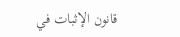قانون الإثبات في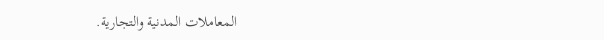المعاملات المدنية والتجارية.